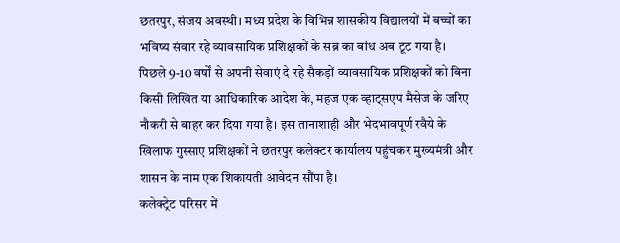छतरपुर, संजय अवस्थी। मध्य प्रदेश के विभिन्न शासकीय विद्यालयों में बच्चों का भविष्य संवार रहे व्यावसायिक प्रशिक्षकों के सब्र का बांध अब टूट गया है। पिछले 9-10 वर्षों से अपनी सेवाएं दे रहे सैकड़ों व्यावसायिक प्रशिक्षकों को बिना किसी लिखित या आधिकारिक आदेश के, महज एक व्हाट्सएप मैसेज के जरिए नौकरी से बाहर कर दिया गया है। इस तानाशाही और भेदभावपूर्ण रवैये के खिलाफ गुस्साए प्रशिक्षकों ने छतरपुर कलेक्टर कार्यालय पहुंचकर मुख्यमंत्री और शासन के नाम एक शिकायती आवेदन सौंपा है।
कलेक्ट्रेट परिसर में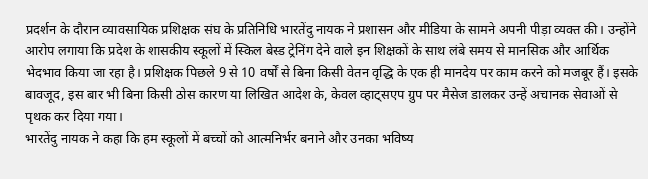प्रदर्शन के दौरान व्यावसायिक प्रशिक्षक संघ के प्रतिनिधि भारतेंदु नायक ने प्रशासन और मीडिया के सामने अपनी पीड़ा व्यक्त की। उन्होंने आरोप लगाया कि प्रदेश के शासकीय स्कूलों में स्किल बेस्ड ट्रेनिंग देने वाले इन शिक्षकों के साथ लंबे समय से मानसिक और आर्थिक भेदभाव किया जा रहा है। प्रशिक्षक पिछले 9 से 10 वर्षों से बिना किसी वेतन वृद्धि के एक ही मानदेय पर काम करने को मजबूर हैं। इसके बावजूद, इस बार भी बिना किसी ठोस कारण या लिखित आदेश के, केवल व्हाट्सएप ग्रुप पर मैसेज डालकर उन्हें अचानक सेवाओं से पृथक कर दिया गया।
भारतेंदु नायक ने कहा कि हम स्कूलों में बच्चों को आत्मनिर्भर बनाने और उनका भविष्य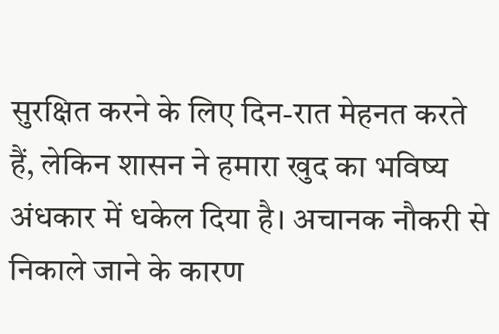सुरक्षित करने के लिए दिन-रात मेहनत करते हैं, लेकिन शासन ने हमारा खुद का भविष्य अंधकार में धकेल दिया है। अचानक नौकरी से निकाले जाने के कारण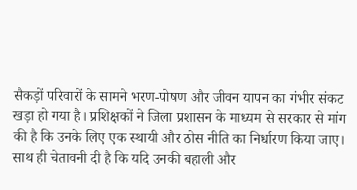सैकड़ों परिवारों के सामने भरण-पोषण और जीवन यापन का गंभीर संकट खड़ा हो गया है। प्रशिक्षकों ने जिला प्रशासन के माध्यम से सरकार से मांग की है कि उनके लिए एक स्थायी और ठोस नीति का निर्धारण किया जाए। साथ ही चेतावनी दी है कि यदि उनकी बहाली और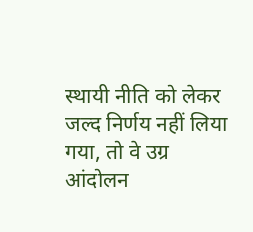स्थायी नीति को लेकर जल्द निर्णय नहीं लिया गया, तो वे उग्र आंदोलन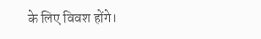के लिए विवश होंगे।